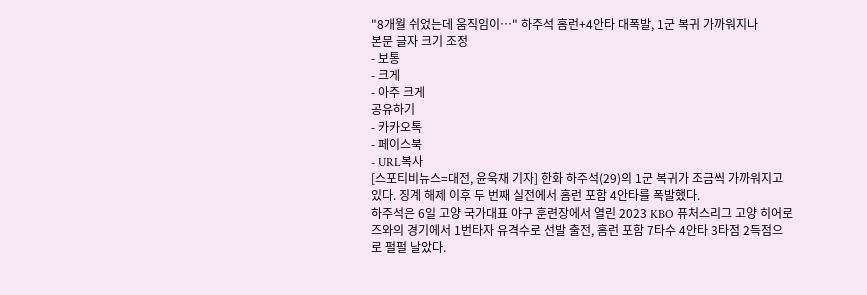"8개월 쉬었는데 움직임이…" 하주석 홈런+4안타 대폭발, 1군 복귀 가까워지나
본문 글자 크기 조정
- 보통
- 크게
- 아주 크게
공유하기
- 카카오톡
- 페이스북
- URL복사
[스포티비뉴스=대전, 윤욱재 기자] 한화 하주석(29)의 1군 복귀가 조금씩 가까워지고 있다. 징계 해제 이후 두 번째 실전에서 홈런 포함 4안타를 폭발했다.
하주석은 6일 고양 국가대표 야구 훈련장에서 열린 2023 KBO 퓨처스리그 고양 히어로즈와의 경기에서 1번타자 유격수로 선발 출전, 홈런 포함 7타수 4안타 3타점 2득점으로 펄펄 날았다.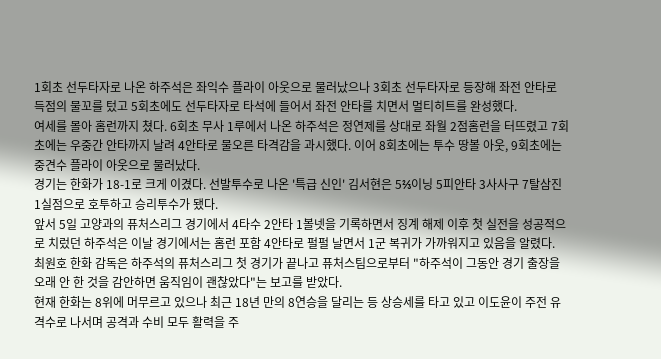1회초 선두타자로 나온 하주석은 좌익수 플라이 아웃으로 물러났으나 3회초 선두타자로 등장해 좌전 안타로 득점의 물꼬를 텄고 5회초에도 선두타자로 타석에 들어서 좌전 안타를 치면서 멀티히트를 완성했다.
여세를 몰아 홈런까지 쳤다. 6회초 무사 1루에서 나온 하주석은 정연제를 상대로 좌월 2점홈런을 터뜨렸고 7회초에는 우중간 안타까지 날려 4안타로 물오른 타격감을 과시했다. 이어 8회초에는 투수 땅볼 아웃, 9회초에는 중견수 플라이 아웃으로 물러났다.
경기는 한화가 18-1로 크게 이겼다. 선발투수로 나온 '특급 신인' 김서현은 5⅔이닝 5피안타 3사사구 7탈삼진 1실점으로 호투하고 승리투수가 됐다.
앞서 5일 고양과의 퓨처스리그 경기에서 4타수 2안타 1볼넷을 기록하면서 징계 해제 이후 첫 실전을 성공적으로 치렀던 하주석은 이날 경기에서는 홈런 포함 4안타로 펄펄 날면서 1군 복귀가 가까워지고 있음을 알렸다.
최원호 한화 감독은 하주석의 퓨처스리그 첫 경기가 끝나고 퓨처스팀으로부터 "하주석이 그동안 경기 출장을 오래 안 한 것을 감안하면 움직임이 괜찮았다"는 보고를 받았다.
현재 한화는 8위에 머무르고 있으나 최근 18년 만의 8연승을 달리는 등 상승세를 타고 있고 이도윤이 주전 유격수로 나서며 공격과 수비 모두 활력을 주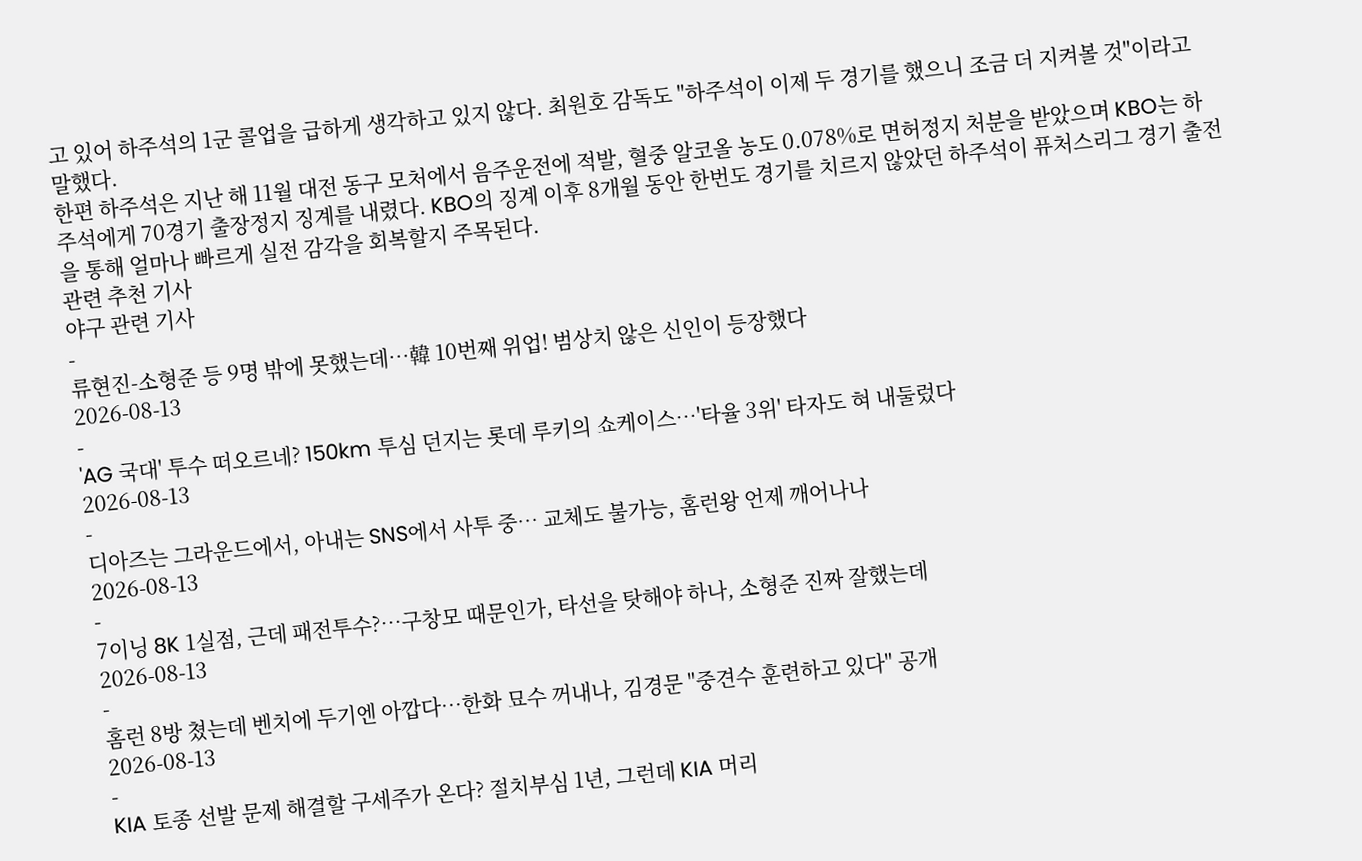고 있어 하주석의 1군 콜업을 급하게 생각하고 있지 않다. 최원호 감독도 "하주석이 이제 두 경기를 했으니 조금 더 지켜볼 것"이라고 말했다.
한편 하주석은 지난 해 11월 대전 동구 모처에서 음주운전에 적발, 혈중 알코올 농도 0.078%로 면허정지 처분을 받았으며 KBO는 하주석에게 70경기 출장정지 징계를 내렸다. KBO의 징계 이후 8개월 동안 한번도 경기를 치르지 않았던 하주석이 퓨처스리그 경기 출전을 통해 얼마나 빠르게 실전 감각을 회복할지 주목된다.
관련 추천 기사
야구 관련 기사
-
류현진-소형준 등 9명 밖에 못했는데…韓 10번째 위업! 범상치 않은 신인이 등장했다
2026-08-13
-
'AG 국대' 투수 떠오르네? 150km 투심 던지는 롯데 루키의 쇼케이스…'타율 3위' 타자도 혀 내둘렀다
2026-08-13
-
디아즈는 그라운드에서, 아내는 SNS에서 사투 중… 교체도 불가능, 홈런왕 언제 깨어나나
2026-08-13
-
7이닝 8K 1실점, 근데 패전투수?…구창모 때문인가, 타선을 탓해야 하나, 소형준 진짜 잘했는데
2026-08-13
-
홈런 8방 쳤는데 벤치에 두기엔 아깝다…한화 묘수 꺼내나, 김경문 "중견수 훈련하고 있다" 공개
2026-08-13
-
KIA 토종 선발 문제 해결할 구세주가 온다? 절치부심 1년, 그런데 KIA 머리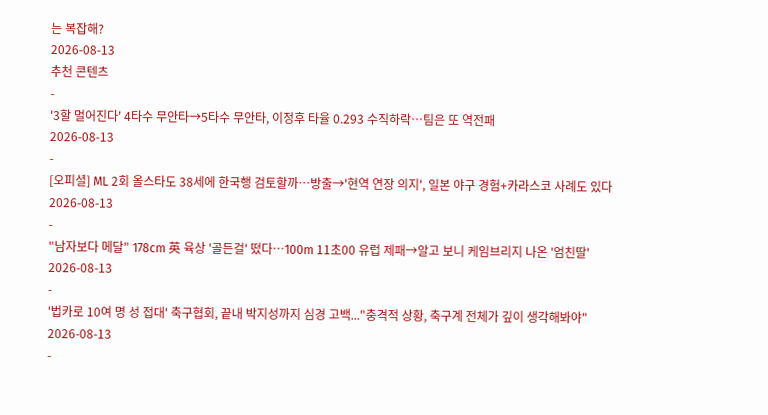는 복잡해?
2026-08-13
추천 콘텐츠
-
'3할 멀어진다' 4타수 무안타→5타수 무안타, 이정후 타율 0.293 수직하락…팀은 또 역전패
2026-08-13
-
[오피셜] ML 2회 올스타도 38세에 한국행 검토할까…방출→'현역 연장 의지', 일본 야구 경험+카라스코 사례도 있다
2026-08-13
-
"남자보다 메달" 178cm 英 육상 '골든걸' 떴다…100m 11초00 유럽 제패→알고 보니 케임브리지 나온 '엄친딸'
2026-08-13
-
'법카로 10여 명 성 접대' 축구협회, 끝내 박지성까지 심경 고백..."충격적 상황, 축구계 전체가 깊이 생각해봐야"
2026-08-13
-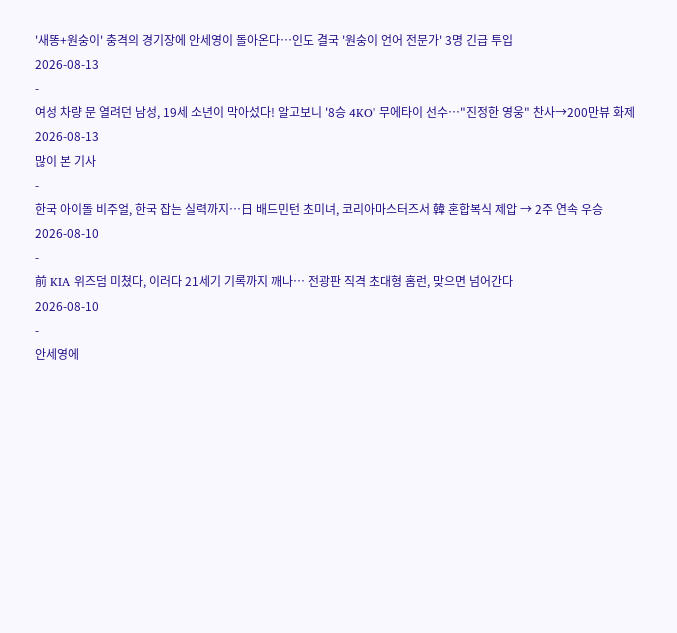'새똥+원숭이' 충격의 경기장에 안세영이 돌아온다…인도 결국 '원숭이 언어 전문가' 3명 긴급 투입
2026-08-13
-
여성 차량 문 열려던 남성, 19세 소년이 막아섰다! 알고보니 '8승 4KO' 무에타이 선수…"진정한 영웅" 찬사→200만뷰 화제
2026-08-13
많이 본 기사
-
한국 아이돌 비주얼, 한국 잡는 실력까지…日 배드민턴 초미녀, 코리아마스터즈서 韓 혼합복식 제압 → 2주 연속 우승
2026-08-10
-
前 KIA 위즈덤 미쳤다, 이러다 21세기 기록까지 깨나… 전광판 직격 초대형 홈런, 맞으면 넘어간다
2026-08-10
-
안세영에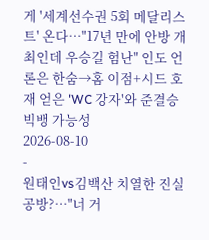게 '세계선수권 5회 메달리스트' 온다…"17년 만에 안방 개최인데 우승길 험난" 인도 언론은 한숨→홈 이점+시드 호재 얻은 'WC 강자'와 준결승 빅뱅 가능성
2026-08-10
-
원태인vs김백산 치열한 진실 공방?…"너 거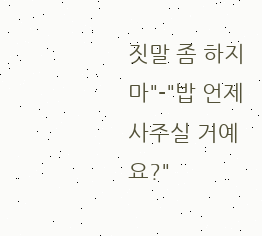짓말 좀 하지 마"-"밥 언제 사주실 거예요?"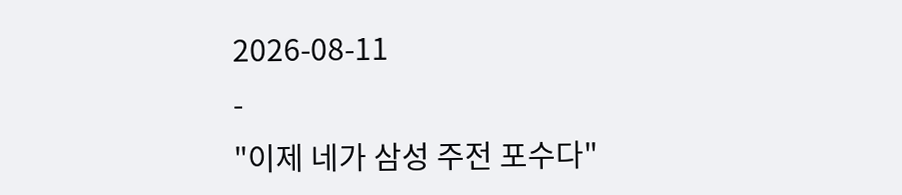2026-08-11
-
"이제 네가 삼성 주전 포수다"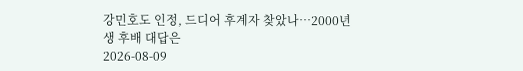강민호도 인정, 드디어 후계자 찾았나…2000년생 후배 대답은
2026-08-09